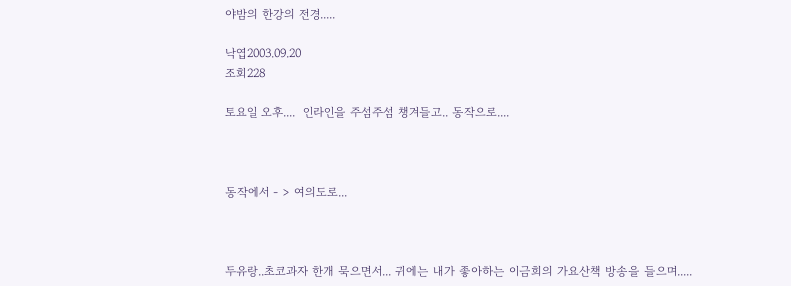야밤의 한강의 전경.....

낙엽2003.09.20
조회228

토요일 오후....  인라인을 주섬주섬 챙겨들고.. 동작으로....



동작에서 - > 여의도로...



두유랑..초코과자 한개 묵으면서... 귀에는 내가 좋아하는 이금희의 가요산책 방송을 들으며.....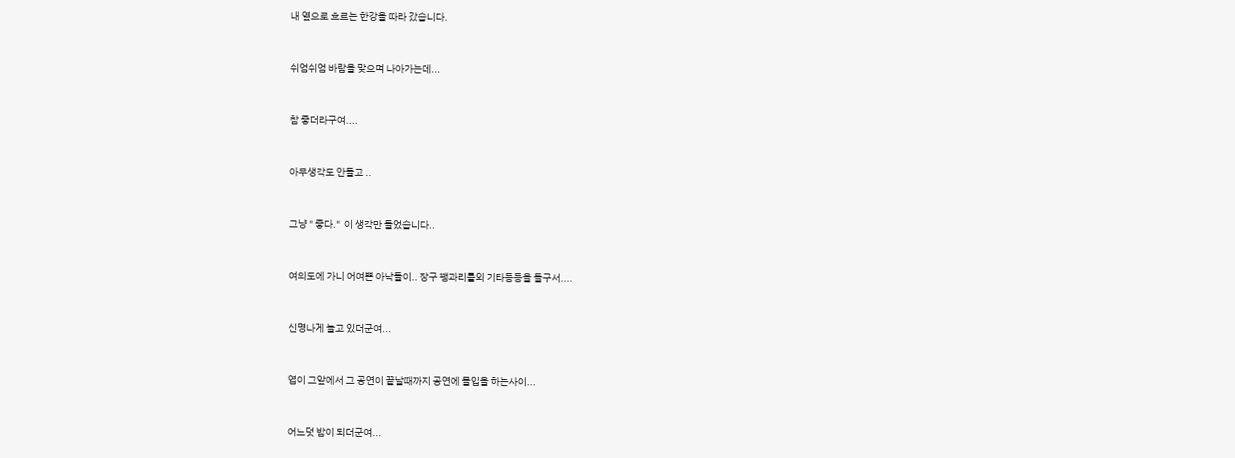내 옆으로 흐르는 한강을 따라 갔습니다.



쉬엄쉬엄 바람을 맞으며 나아가는데...



참 좋더라구여....



아무생각도 안들고 ..



그냥 " 좋다."  이 생각만 들었습니다..



여의도에 가니 어여쁜 아낙들이.. 장구 꽹과리를외 기타등등을 들구서....



신명나게 놀고 있더군여...



엽이 그앞에서 그 공연이 끝날때까지 공연에 몰입을 하는사이...



어느덧 밤이 되더군여...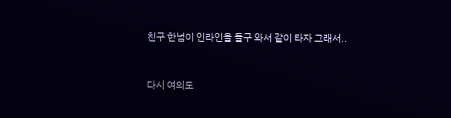친구 한넘이 인라인을 들구 와서 같이 타자 그래서..



다시 여의도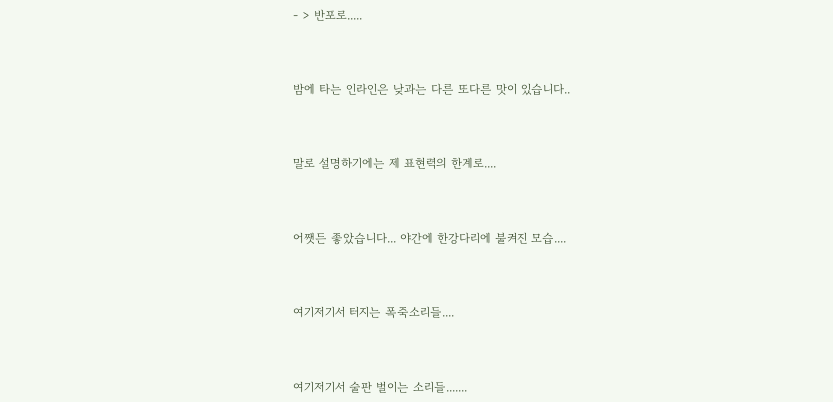- > 반포로.....



밤에 타는 인라인은 낮과는 다른 또다른 맛이 있습니다..



말로 설명하기에는 제 표현력의 한계로....



어쨋든 좋았습니다... 야간에 한강다리에 불켜진 모습....



여기저기서 터지는 폭죽소리들....



여기저기서 술판 벌이는 소리들.......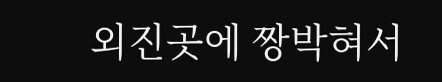외진곳에 짱박혀서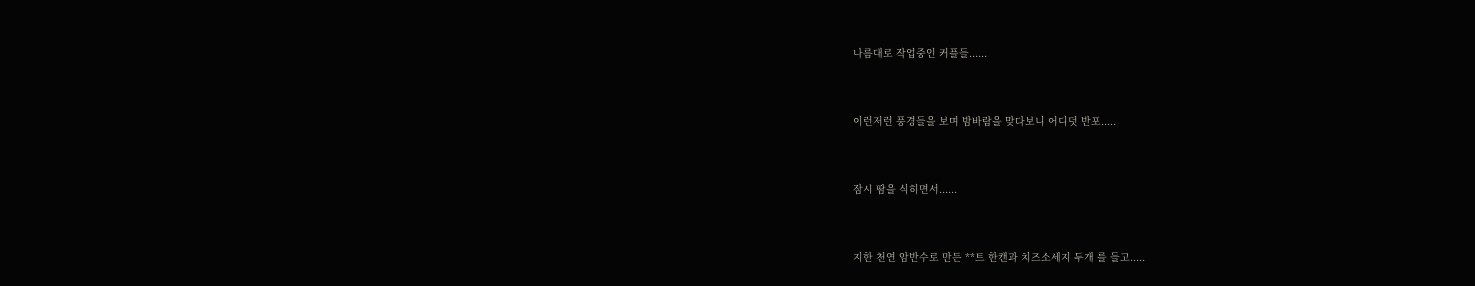나름대로 작업중인 커플들......



이런저런 풍경들을 보며 밤바람을 맞다보니 어디덧 반포.....



잠시 땀을 식히면서......



지한 천연 암반수로 만든 **트 한캔과 치즈소세지 두개 를 들고.....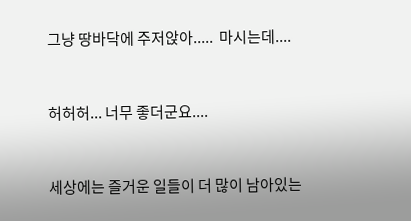그냥 땅바닥에 주저앉아.....  마시는데....



허허허... 너무 좋더군요....



세상에는 즐거운 일들이 더 많이 남아있는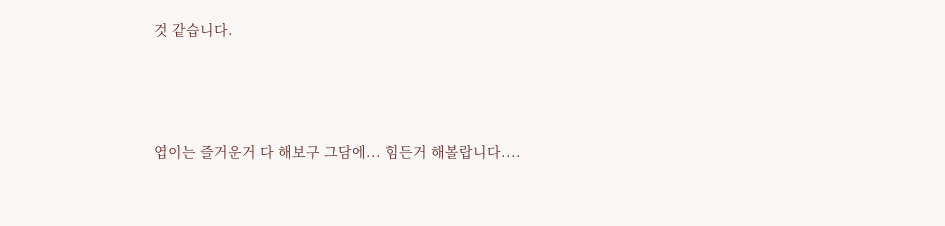것 같습니다.



엽이는 즐거운거 다 해보구 그담에... 힘든거 해볼랍니다....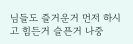님들도 즐거운거 먼저 하시고 힘든거 슬픈거 나중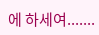에 하세여.......